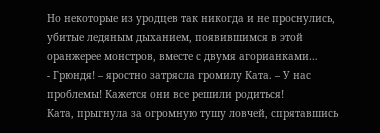Но некоторые из уродцев так никогда и не проснулись, убитые ледяным дыханием, появившимся в этой оранжерее монстров, вместе с двумя агорианками…
- Грюндя! – яростно затрясла громилу Ката. – У нас проблемы! Кажется они все решили родиться!
Ката, прыгнула за огромную тушу ловчей, спрятавшись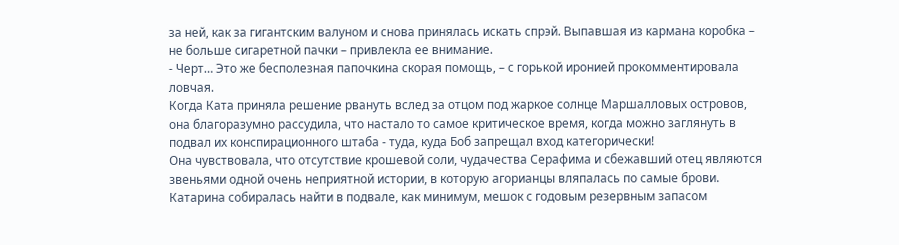за ней, как за гигантским валуном и снова принялась искать спрэй. Выпавшая из кармана коробка – не больше сигаретной пачки – привлекла ее внимание.
- Черт… Это же бесполезная папочкина скорая помощь, – с горькой иронией прокомментировала ловчая.
Когда Ката приняла решение рвануть вслед за отцом под жаркое солнце Маршалловых островов, она благоразумно рассудила, что настало то самое критическое время, когда можно заглянуть в подвал их конспирационного штаба - туда, куда Боб запрещал вход категорически!
Она чувствовала, что отсутствие крошевой соли, чудачества Серафима и сбежавший отец являются звеньями одной очень неприятной истории, в которую агорианцы вляпалась по самые брови.
Катарина собиралась найти в подвале, как минимум, мешок с годовым резервным запасом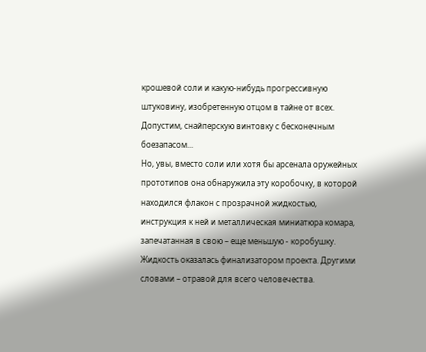крошевой соли и какую-нибудь прогрессивную штуковину, изобретенную отцом в тайне от всех. Допустим, снайперскую винтовку с бесконечным боезапасом...
Но, увы, вместо соли или хотя бы арсенала оружейных прототипов она обнаружила эту коробочку, в которой находился флакон с прозрачной жидкостью, инструкция к ней и металлическая миниатюра комара, запечатанная в свою – еще меньшую - коробушку. Жидкость оказалась финализатором проекта. Другими словами – отравой для всего человечества.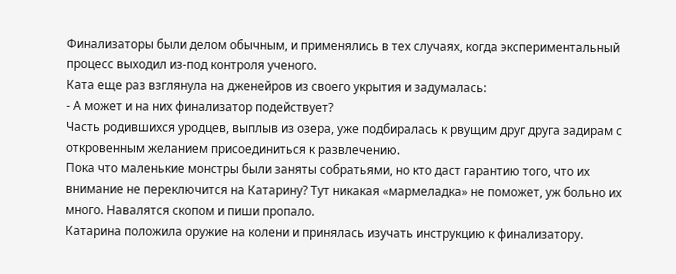Финализаторы были делом обычным, и применялись в тех случаях, когда экспериментальный процесс выходил из-под контроля ученого.
Ката еще раз взглянула на дженейров из своего укрытия и задумалась:
- А может и на них финализатор подействует?
Часть родившихся уродцев, выплыв из озера, уже подбиралась к рвущим друг друга задирам с откровенным желанием присоединиться к развлечению.
Пока что маленькие монстры были заняты собратьями, но кто даст гарантию того, что их внимание не переключится на Катарину? Тут никакая «мармеладка» не поможет, уж больно их много. Навалятся скопом и пиши пропало.
Катарина положила оружие на колени и принялась изучать инструкцию к финализатору.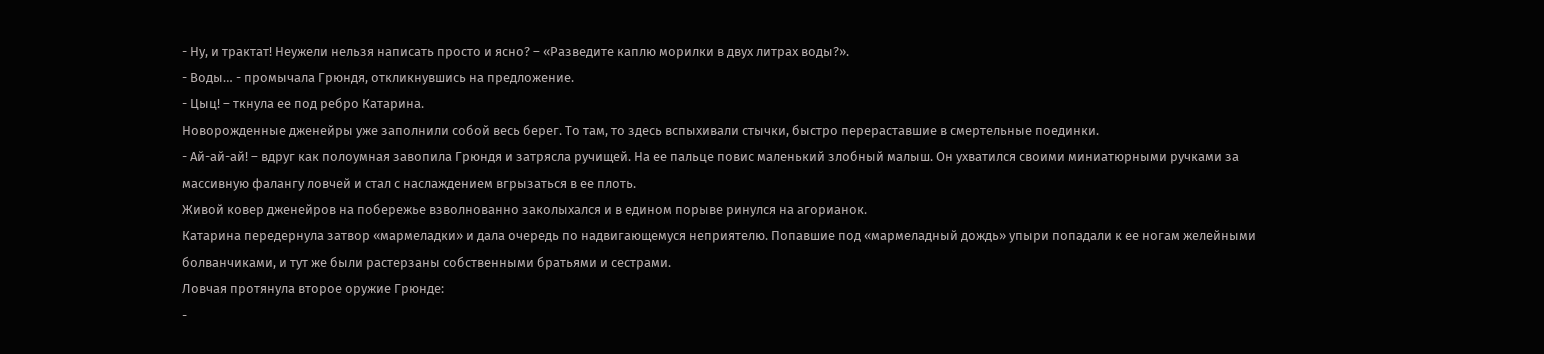- Ну, и трактат! Неужели нельзя написать просто и ясно? – «Разведите каплю морилки в двух литрах воды?».
- Воды… - промычала Грюндя, откликнувшись на предложение.
- Цыц! – ткнула ее под ребро Катарина.
Новорожденные дженейры уже заполнили собой весь берег. То там, то здесь вспыхивали стычки, быстро перераставшие в смертельные поединки.
- Ай-ай-ай! – вдруг как полоумная завопила Грюндя и затрясла ручищей. На ее пальце повис маленький злобный малыш. Он ухватился своими миниатюрными ручками за массивную фалангу ловчей и стал с наслаждением вгрызаться в ее плоть.
Живой ковер дженейров на побережье взволнованно заколыхался и в едином порыве ринулся на агорианок.
Катарина передернула затвор «мармеладки» и дала очередь по надвигающемуся неприятелю. Попавшие под «мармеладный дождь» упыри попадали к ее ногам желейными болванчиками, и тут же были растерзаны собственными братьями и сестрами.
Ловчая протянула второе оружие Грюнде:
-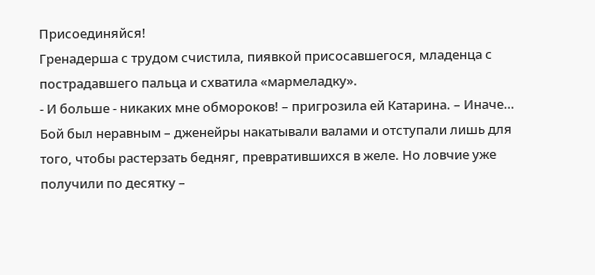Присоединяйся!
Гренадерша с трудом счистила, пиявкой присосавшегося, младенца с пострадавшего пальца и схватила «мармеладку».
- И больше - никаких мне обмороков! – пригрозила ей Катарина. – Иначе…
Бой был неравным – дженейры накатывали валами и отступали лишь для того, чтобы растерзать бедняг, превратившихся в желе. Но ловчие уже получили по десятку –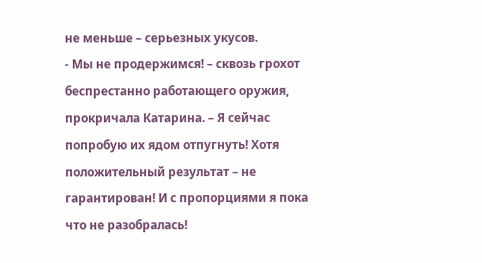не меньше – серьезных укусов.
- Мы не продержимся! – сквозь грохот беспрестанно работающего оружия, прокричала Катарина. – Я сейчас попробую их ядом отпугнуть! Хотя положительный результат – не гарантирован! И с пропорциями я пока что не разобралась!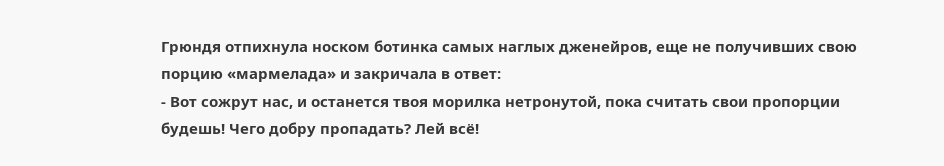Грюндя отпихнула носком ботинка самых наглых дженейров, еще не получивших свою порцию «мармелада» и закричала в ответ:
- Вот сожрут нас, и останется твоя морилка нетронутой, пока считать свои пропорции будешь! Чего добру пропадать? Лей всё!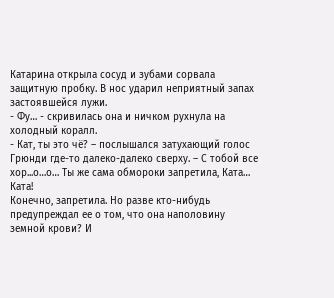Катарина открыла сосуд и зубами сорвала защитную пробку. В нос ударил неприятный запах застоявшейся лужи.
- Фу… - скривилась она и ничком рухнула на холодный коралл.
- Кат, ты это чё? – послышался затухающий голос Грюнди где-то далеко-далеко сверху. – С тобой все хор...о…о… Ты же сама обмороки запретила, Ката… Ката!
Конечно, запретила. Но разве кто-нибудь предупреждал ее о том, что она наполовину земной крови? И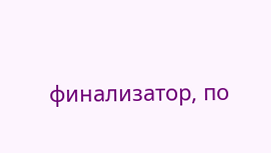финализатор, по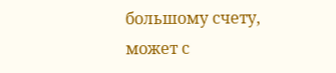большому счету, может с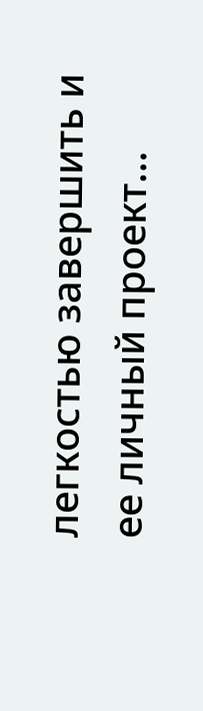легкостью завершить и ее личный проект…